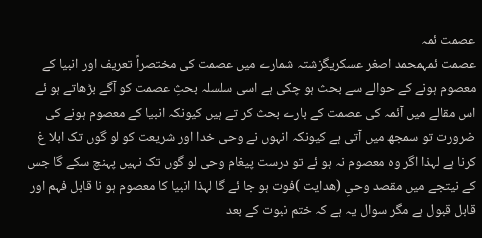عصمت ئمہ
عصمت ئمہمحمد اصغر عسکریگزشتہ شمارے میں عصمت کی مختصراً تعریف اور انبیا کے معصوم ہونے کے حوالے سے بحث ہو چکی ہے اسی سلسلہ بحثِ عصمت کو آگے بڑھاتے ہو ئے اس مقالے میں آئمہ کی عصمت کے بارے بحث کر تے ہیں کیونکہ انبیا کے معصوم ہونے کی ضرورت تو سمجھ میں آتی ہے کیونکہ انہوں نے وحی خدا اور شریعت کو لو گوں تک ابلا غ کرنا ہے لہذا اگر وہ معصوم نہ ہو ئے تو درست پیغام وحی لو گوں تک نہیں پہنچ سکے گا جس کے نیتجے میں مقصد وحیِ (ھدایت )فوت ہو جا ئے گا لہذا انبیا کا معصوم ہو نا قابل فہم اور قابل قبول ہے مگر سوال یہ ہے کہ ختم نبوت کے بعد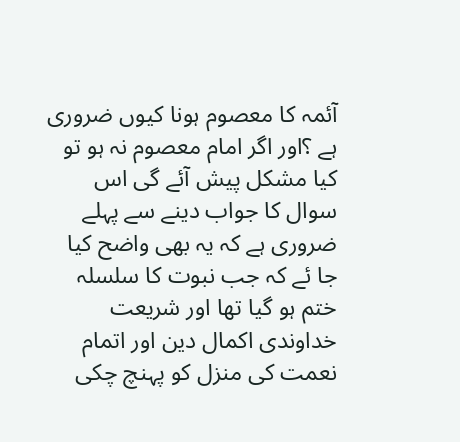آئمہ کا معصوم ہونا کیوں ضروری ہے ؟اور اگر امام معصوم نہ ہو تو کیا مشکل پیش آئے گی اس سوال کا جواب دینے سے پہلے ضروری ہے کہ یہ بھی واضح کیا جا ئے کہ جب نبوت کا سلسلہ ختم ہو گیا تھا اور شریعت خداوندی اکمال دین اور اتمام نعمت کی منزل کو پہنچ چکی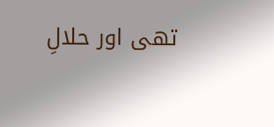تھی اور حلالِ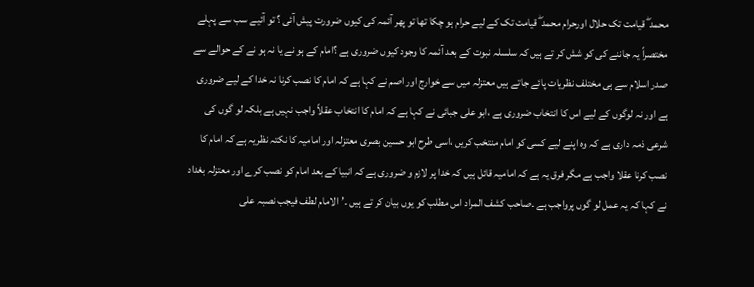محمد ۖ قیامت تک حلال اورحرام محمد ۖ قیامت تک کے لیے حرام ہو چکا تھا تو پھر آئمہ کی کیوں ضرورت پیش آئی ؟ تو آئیے سب سے پہلے مختصراً یہ جاننے کی کو شش کر تے ہیں کہ سلسلہ نبوت کے بعد آئمہ کا وجود کیوں ضروری ہے ؟امام کے ہو نے یا نہ ہو نے کے حوالے سے صدر اسلام سے ہی مختلف نظریات پائے جاتے ہیں معتزلہ میں سے خوارج اور اصم نے کہا ہے کہ امام کا نصب کرنا نہ خدا کے لیے ضروری ہے اور نہ لوگوں کے لیے اس کا انتخاب ضروری ہے ،ابو علی جبائی نے کہا ہے کہ امام کا انتخاب عقلاً واجب نہیں ہے بلکہ لو گوں کی شرعی ذمہ داری ہے کہ وہ اپنے لیے کسی کو امام منتخب کریں ،اسی طرح ابو حسین بصری معتزلہ اور امامیہ کا نکتہ نظریہ ہے کہ امام کا نصب کرنا عقلا واجب ہے مگر فرق یہ ہے کہ امامیہ قائل ہیں کہ خدا پر لازم و ضروری ہے کہ انبیا کے بعد امام کو نصب کرے اور معتزلہ بغداد نے کہا کہ یہ عمل لو گوں پرواجب ہے ۔صاحب کشف المراد اس مطلب کو یوں بیان کر تے ہیں ۔’الامام لطف فیجب نصبہ علی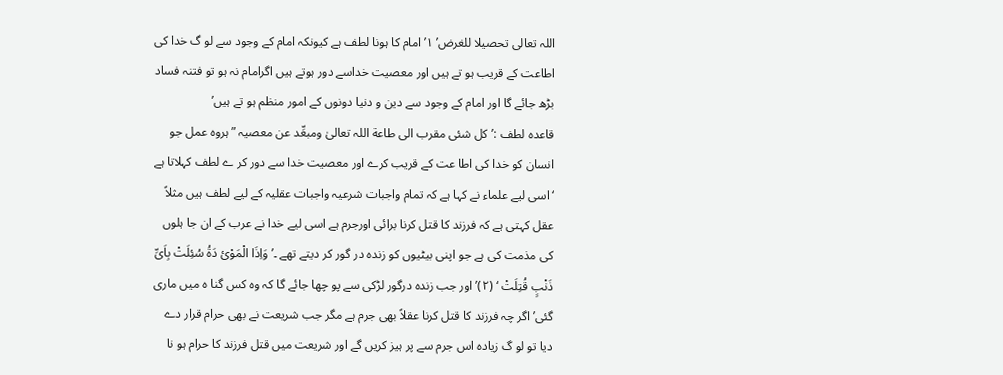اللہ تعالی تحصیلا للغرض’ ١’امام کا ہونا لطف ہے کیونکہ امام کے وجود سے لو گ خدا کی اطاعت کے قریب ہو تے ہیں اور معصیت خداسے دور ہوتے ہیں اگرامام نہ ہو تو فتنہ فساد بڑھ جائے گا اور امام کے وجود سے دین و دنیا دونوں کے امور منظم ہو تے ہیں’
قاعدہ لطف :’کل شئی مقرب الی طاعة اللہ تعالیٰ ومبعِّد عن معصیہ ”ہروہ عمل جو انسان کو خدا کی اطا عت کے قریب کرے اور معصیت خدا سے دور کر ے لطف کہلاتا ہے ‘اسی لیے علماء نے کہا ہے کہ تمام واجبات شرعیہ واجبات عقلیہ کے لیے لطف ہیں مثلاً عقل کہتی ہے کہ فرزند کا قتل کرنا برائی اورجرم ہے اسی لیے خدا نے عرب کے ان جا ہلوں کی مذمت کی ہے جو اپنی بیٹیوں کو زندہ در گور کر دیتے تھے ۔’وَاِذَا الْمَوْئ دَةُ سُئِلَتْ بِاَیِّ ذَنْبٍ قُتِلَتْ ‘ (٢)’اور جب زندہ درگور لڑکی سے پو چھا جائے گا کہ وہ کس گنا ہ میں ماری گئی’اگر چہ فرزند کا قتل کرنا عقلاً بھی جرم ہے مگر جب شریعت نے بھی حرام قرار دے دیا تو لو گ زیادہ اس جرم سے پر ہیز کریں گے اور شریعت میں قتل فرزند کا حرام ہو نا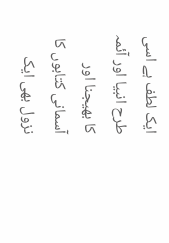ایک لطف ہے اسی طرح انبیا اور آئمہ کا بھیجنا اور آسمانی کتابوں کا نزول بھی ایک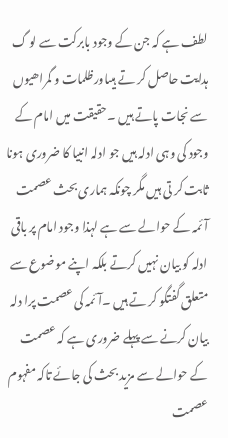لطف ہے کہ جن کے وجود بابرکت سے لو گ ہدایت حاصل کر تے ہیںاورظلمات و گمراھیوں سے نجات پاتے ہیں ۔حقیقت میں امام کے وجود کی وہی ادلہ ہیں جو ادلہ انبیا کا ضروری ہونا ثابت کر تی ہیں مگر چونکہ ہماری بحث عصمت آئمہ کے حوالے سے ہے لہذا وجود امام پر باقی ادلہ کو بیان نہیں کرتے بلکہ اپنے موضوع سے متعلق گفتگو کر تے ہیں ۔آئمہ کی عصمت پرا دلہ بیان کرنے سے پہلے ضروری ہے کہ عصمت کے حوالے سے مزید بحث کی جائے تاکہ مفہوم عصمت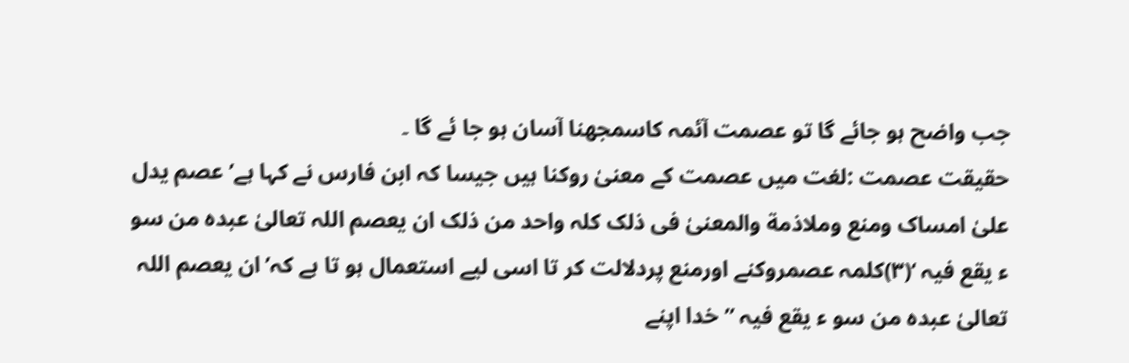جب واضح ہو جائے گا تو عصمت آئمہ کاسمجھنا آسان ہو جا ئے گا ۔
حقیقت عصمت :لغت میں عصمت کے معنیٰ روکنا ہیں جیسا کہ ابن فارس نے کہا ہے’عصم یدل علیٰ امساک ومنع وملاذمة والمعنیٰ فی ذلک کلہ واحد من ذلک ان یعصم اللہ تعالیٰ عبدہ من سو ء یقع فیہ ‘(٣)کلمہ عصمروکنے اورمنع پردلالت کر تا اسی لیے استعمال ہو تا ہے کہ’ان یعصم اللہ تعالیٰ عبدہ من سو ء یقع فیہ ” خدا اپنے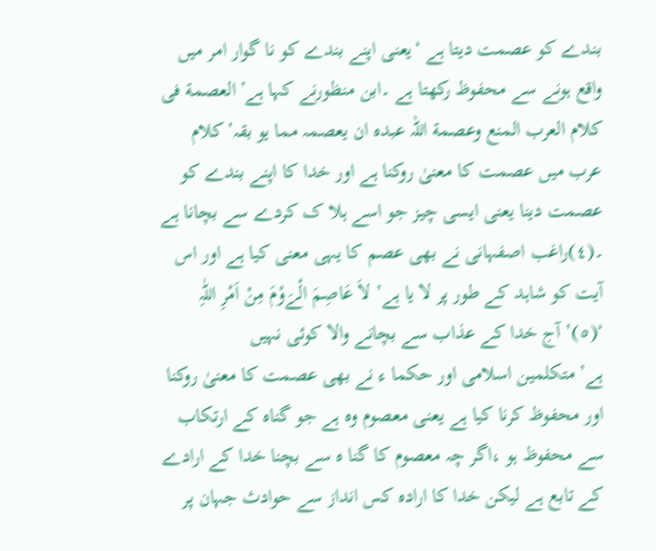بندے کو عصمت دیتا ہے ‘یعنی اپنے بندے کو نا گوار امر میں واقع ہونے سے محفوظ رکھتا ہے ۔ابن منظورنے کہا ہے’العصمة فی کلام العرب المنع وعصمة اللہ عبدہ ان یعصمہ مما یو بقہ’کلام عرب میں عصمت کا معنیٰ روکنا ہے اور خدا کا اپنے بندے کو عصمت دینا یعنی ایسی چیز جو اسے ہلا ک کردے سے بچانا ہے ۔(٤)راغب اصفہانی نے بھی عصم کا یہی معنی کیا ہے اور اس آیت کو شاہد کے طور پر لا یا ہے’ لاَ عَاصِمَ الْےَوْمَ مِنْ اَمْرِ اللّٰہِ ‘(٥)’آج خدا کے عذاب سے بچانے والا کوئی نہیں ہے’متکلمین اسلامی اور حکما ء نے بھی عصمت کا معنیٰ روکنا اور محفوظ کرنا کیا ہے یعنی معصوم وہ ہے جو گناہ کے ارتکاب سے محفوظ ہو ،اگر چہ معصوم کا گنا ہ سے بچنا خدا کے ارادے کے تابع ہے لیکن خدا کا ارادہ کس انداز سے حوادث جہان پر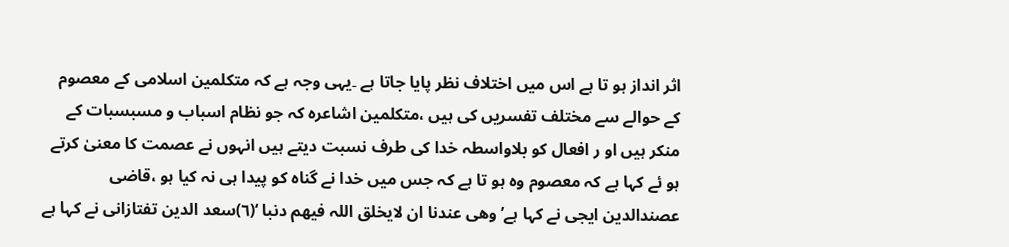اثر انداز ہو تا ہے اس میں اختلاف نظر پایا جاتا ہے ۔یہی وجہ ہے کہ متکلمین اسلامی کے معصوم کے حوالے سے مختلف تفسریں کی ہیں ،متکلمین اشاعرہ کہ جو نظام اسباب و مسبسبات کے منکر ہیں او ر افعال کو بلاواسطہ خدا کی طرف نسبت دیتے ہیں انہوں نے عصمت کا معنیٰ کرتے ہو ئے کہا ہے کہ معصوم وہ ہو تا ہے کہ جس میں خدا نے گناہ کو پیدا ہی نہ کیا ہو ،قاضی عصندالدین ایجی نے کہا ہے’وھی عندنا ان لایخلق اللہ فیھم دنبا ‘(٦)سعد الدین تفتازانی نے کہا ہے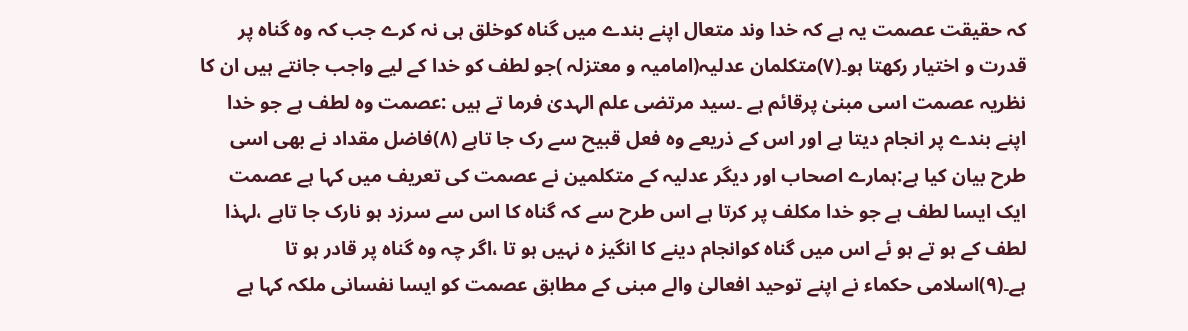کہ حقیقت عصمت یہ ہے کہ خدا وند متعال اپنے بندے میں گناہ کوخلق ہی نہ کرے جب کہ وہ گناہ پر قدرت و اختیار رکھتا ہو۔(٧)متکلمان عدلیہ(امامیہ و معتزلہ )جو لطف کو خدا کے لیے واجب جانتے ہیں ان کا نظریہ عصمت اسی مبنیٰ پرقائم ہے ۔سید مرتضی علم الہدیٰ فرما تے ہیں :عصمت وہ لطف ہے جو خدا اپنے بندے پر انجام دیتا ہے اور اس کے ذریعے وہ فعل قبیح سے رک جا تاہے (٨)فاضل مقداد نے بھی اسی طرح بیان کیا ہے:ہمارے اصحاب اور دیگر عدلیہ کے متکلمین نے عصمت کی تعریف میں کہا ہے عصمت ایک ایسا لطف ہے جو خدا مکلف پر کرتا ہے اس طرح سے کہ گناہ کا اس سے سرزد ہو نارک جا تاہے ،لہذا لطف کے ہو تے ہو ئے اس میں گناہ کوانجام دینے کا انگیز ہ نہیں ہو تا ،اگر چہ وہ گناہ پر قادر ہو تا ہے۔(٩)اسلامی حکماء نے اپنے توحید افعالیٰ والے مبنی کے مطابق عصمت کو ایسا نفسانی ملکہ کہا ہے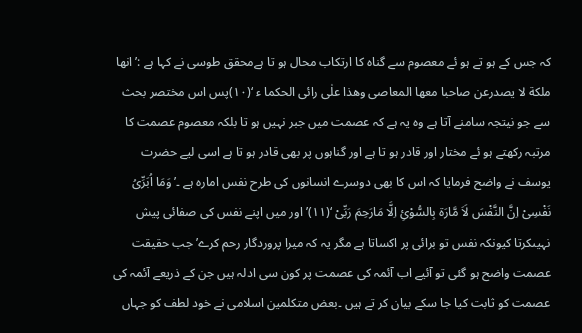کہ جس کے ہو تے ہو ئے معصوم سے گناہ کا ارتکاب محال ہو تا ہےمحقق طوسی نے کہا ہے :’انھا ملکة لا یصدرعن صاحبا معھا المعاصی وھذا علٰی رائی الحکما ء ‘(١٠)پس اس مختصر بحث سے جو نیتجہ سامنے آتا ہے وہ یہ ہے کہ عصمت میں جبر نہیں ہو تا بلکہ معصوم عصمت کا مرتبہ رکھتے ہو ئے مختار اور قادر ہو تا ہے اور گناہوں پر بھی قادر ہو تا ہے اسی لیے حضرت یوسف نے واضح فرمایا کہ اس کا بھی دوسرے انسانوں کی طرح نفس امارہ ہے ۔’وَمَا اُبَرِّیُ نَفْسِیْ اِنَّ النَّفْسَ لَاَ مَّارَة بِالسُّوْئِ اِلَّا مَارَحِمَ رَبِّیْ ‘(١١)’اور میں اپنے نفس کی صفائی پیش نہیںکرتا کیونکہ نفس تو برائی پر اکساتا ہے مگر یہ کہ میرا پروردگار رحم کرے’جب حقیقت عصمت واضح ہو گئی تو آئیے اب آئمہ کی عصمت پر کون سی ادلہ ہیں جن کے ذریعے آئمہ کی عصمت کو ثابت کیا جا سکے بیان کر تے ہیں ۔بعض متکلمین اسلامی نے خود لطف کو جہاں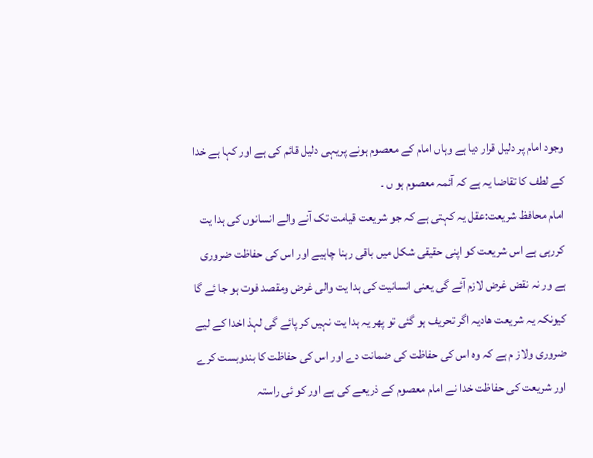وجود امام پر دلیل قرار دیا ہے وہاں امام کے معصوم ہونے پریہی دلیل قائم کی ہے اور کہا ہے خدا کے لطف کا تقاضا یہ ہے کہ آئمہ معصوم ہو ں ۔
امام محافظ شریعت:عقل یہ کہتی ہے کہ جو شریعت قیامت تک آنے والے انسانوں کی ہدا یت کررہی ہے اس شریعت کو اپنی حقیقی شکل میں باقی رہنا چاہیے اور اس کی حفاظت ضروری ہے ور نہ نقض غرض لازم آئے گی یعنی انسانیت کی ہدا یت والی غرض ومقصد فوت ہو جا ئے گا کیونکہ یہ شریعت ھادیہ اگر تحریف ہو گئی تو پھر یہ ہدا یت نہیں کر پائے گی لہذ اخدا کے لیے ضروری ولاز م ہے کہ وہ اس کی حفاظت کی ضمانت دے اور اس کی حفاظت کا بندوبست کرے اور شریعت کی حفاظت خدا نے امام معصوم کے ذریعے کی ہے اور کو ئی راستہ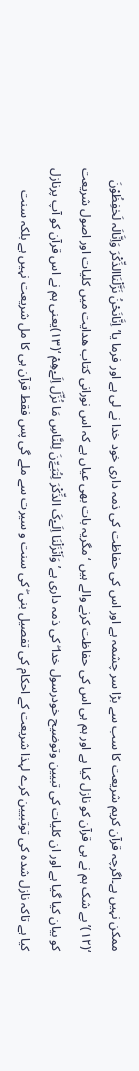ممکن نہیں ہے۔اگرچہ قرآن کریم شریعت کا سب سے بڑا سر چشمہ ہے اور اس کی حفاظت کی ذمہ داری خود خدا نے لی ہے اور فرما یا’اِنَّانَحْنُ نَزَّلْنَاالذِّکْرَ وَاِنَّالَہ لَحٰفِظُوْنَ ‘(١٢)’بے شک ہم نے ہی قرآن کو نازل کیا ہے اور ہم ہی اس کی حفاظت کرنے والے ہیں ‘مگریہ بات بھی عیاں ہے کہ اس نورانی کتاب ھدایت میں کلیات اور اصول شریعت کو بیان کیا گیا ہے اور ان کلیات کی تبیین وتوضیح خودرسول خدا ۖ کی ذمہ داری ہے’وَاَنْزَلْنَا اِلَےْکَ الذِّکْرَ لِتُبَےِّنَ لِلنَّاسِ مَا نُزِّلَ اِلَےْھِمْ ‘(١٣)یعنی ہم نے اس قرآن کو آپ پرنازل کیا ہے تاکہ نازل شدہ کی توتبیین کرے لہذا شریعت کے احکام کی تفصیل بنی ۖ کی سنت و سیرت سے ملے گی پس فقط قرآن ہی کا مل شریعت نہیں ہے بلکہ سنت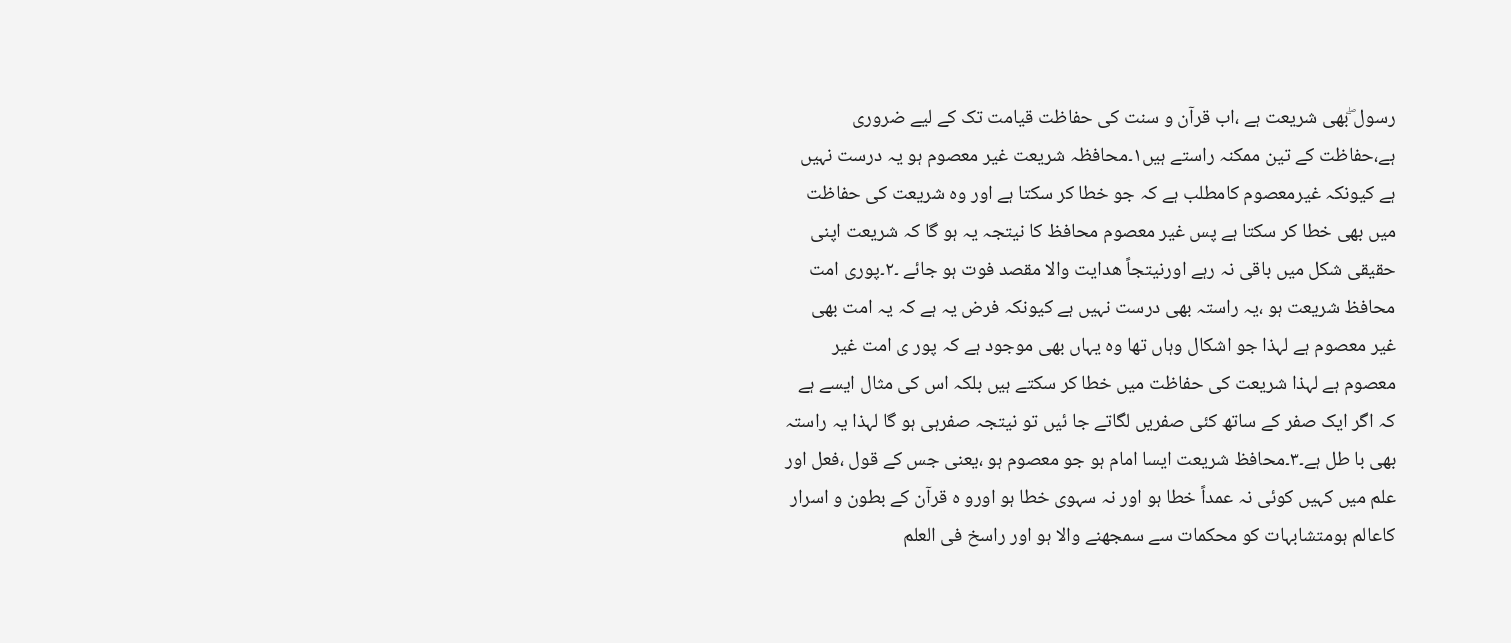رسول ۖبھی شریعت ہے ،اب قرآن و سنت کی حفاظت قیامت تک کے لیے ضروری ہے،حفاظت کے تین ممکنہ راستے ہیں١۔محافظہ شریعت غیر معصوم ہو یہ درست نہیں ہے کیونکہ غیرمعصوم کامطلب ہے کہ جو خطا کر سکتا ہے اور وہ شریعت کی حفاظت میں بھی خطا کر سکتا ہے پس غیر معصوم محافظ کا نیتجہ یہ ہو گا کہ شریعت اپنی حقیقی شکل میں باقی نہ رہے اورنیتجاً ھدایت والا مقصد فوت ہو جائے ۔٢۔پوری امت محافظ شریعت ہو ،یہ راستہ بھی درست نہیں ہے کیونکہ فرض یہ ہے کہ یہ امت بھی غیر معصوم ہے لہذا جو اشکال وہاں تھا وہ یہاں بھی موجود ہے کہ پور ی امت غیر معصوم ہے لہذا شریعت کی حفاظت میں خطا کر سکتے ہیں بلکہ اس کی مثال ایسے ہے کہ اگر ایک صفر کے ساتھ کئی صفریں لگاتے جا ئیں تو نیتجہ صفرہی ہو گا لہذا یہ راستہ بھی با طل ہے۔٣۔محافظ شریعت ایسا امام ہو جو معصوم ہو ،یعنی جس کے قول ،فعل اور علم میں کہیں کوئی نہ عمداً خطا ہو اور نہ سہوی خطا ہو اورو ہ قرآن کے بطون و اسرار کاعالم ہومتشابہات کو محکمات سے سمجھنے والا ہو اور راسخ فی العلم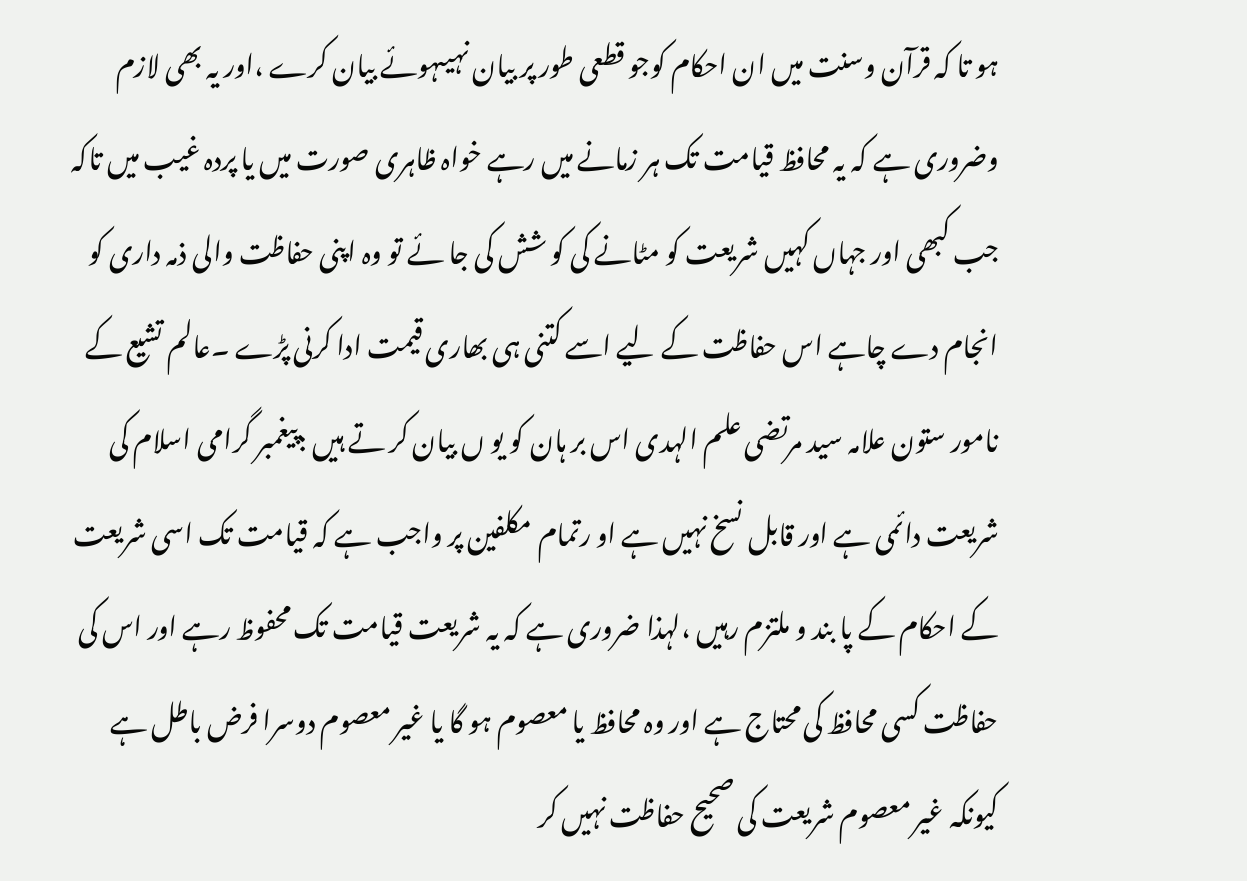ہو تا کہ قرآن وسنت میں ان احکام کوجو قطعی طور پر بیان نہیںہوئے بیان کرے ،اور یہ بھی لازم وضروری ہے کہ یہ محافظ قیامت تک ہر زمانے میں رہے خواہ ظاہری صورت میں یا پردہ غیب میں تاکہ جب کبھی اور جہاں کہیں شریعت کو مٹانے کی کو شش کی جا ئے تو وہ اپنی حفاظت والی ذمہ داری کو انجام دے چاہے اس حفاظت کے لیے اسے کتنی ہی بھاری قیمت ادا کرنی پڑے ۔عالم تشیع کے نامور ستون علامہ سید مرتضی علم الہدی اس بر ہان کو یو ں بیان کر تے ہیں :پیغمبر گرامی اسلام کی شریعت دائمی ہے اور قابل نسخ نہیں ہے او رتمام مکلفین پر واجب ہے کہ قیامت تک اسی شریعت کے احکام کے پا بند و ملتزم رہیں ،لہذا ضروری ہے کہ یہ شریعت قیامت تک محفوظ رہے اور اس کی حفاظت کسی محافظ کی محتاج ہے اور وہ محافظ یا معصوم ہو گا یا غیر معصوم دوسرا فرض باطل ہے کیونکہ غیر معصوم شریعت کی صحیح حفاظت نہیں کر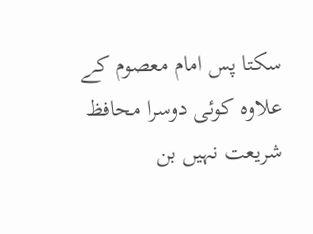سکتا پس امام معصوم کے علاوہ کوئی دوسرا محافظ شریعت نہیں بن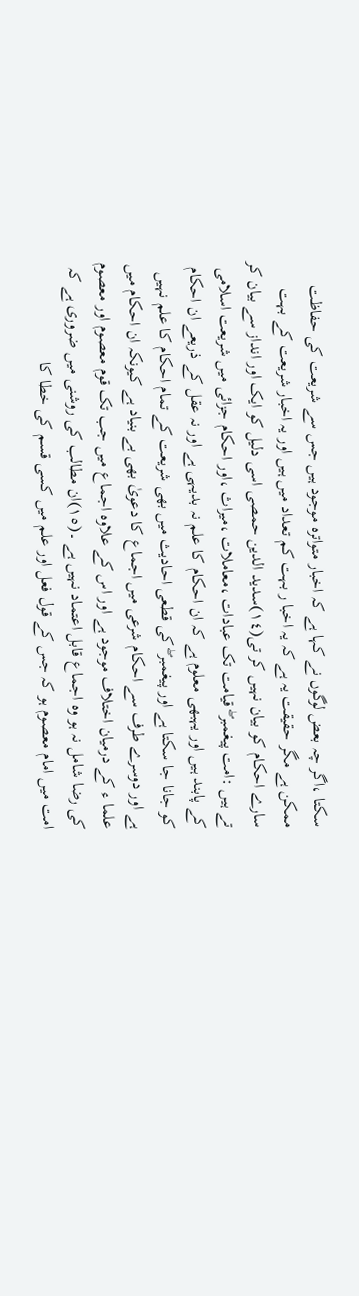سکتا ،اگر چہ بعض لوگوں نے کہا ہے کہ اخبار متواترہ موجود ہیں جس سے شریعت کی حفاظت ممکن ہے مگر حقیقت یہ ہے کہ یہ اخبا ر بہت کم تعداد میں ہیں اور یہ اخبار شریعت کے بہت سارے احکام کو بیان نہیں کر تی(١٤)سدید الدین حمصی اسی دلیل کو ایک اور انداز سے بیان کر تے ہیں :امت پیغمبر ۖ قیامت تک عبادات ،معاملات ،میراث ،اور احکام جزائی میں شریعت اسلامی کے پابند ہیں اور یہبھی معلوم ہے کہ ان احکام کا علم نہ بدیہی ہے اور نہ عقل کے ذریعے ان احکام کو جانا جا سکتا ہے اور پیغمبر ۖ کی قطعی احادیث میں بھی شریعت کے تمام احکام کا علم نہیں ہے اور دوسرے طرف سے احکام شرعی میں اجماع کا دعویٰ بھی بے بنیاد ہے کیونکہ ان احکام میں علما ء کے درمیان اختلاف موجود ہے اور اس کے علاوہ اجماع میں جب تک قوم معصوم اور معصوم کی رضا شامل نہ ہو وہ اجماع قابل اعتماد نہیں ہے ۔(١٥)ان مطالب کی روشنی میں ضروری ہے کہ امت میں امام معصوم ہو کہ جس کے قول فعل اور علم میں کسی قسم کی خطا کا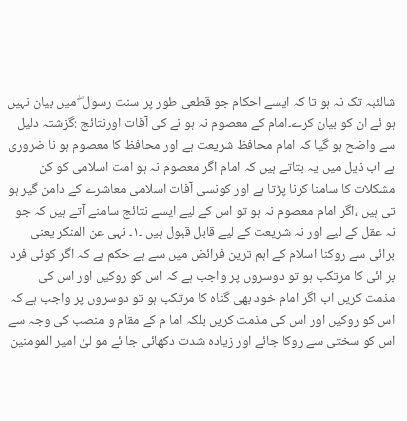شالئبہ تک نہ ہو تا کہ ایسے احکام جو قطعی طور پر سنت رسول ۖ میں بیان نہیں ہو ئے ان کو بیان کرے۔امام کے معصوم نہ ہو نے کی آفات اورنتائج :گزشتہ دلیل سے واضح ہو گیا کہ امام محافظ شریعت ہے اور محافظ کا معصوم ہو نا ضروری ہے اب ذیل میں یہ بتاتے ہیں کہ امام اگر معصوم نہ ہو امت اسلامی کو کن مشکلات کا سامنا کرنا پڑتا ہے اور کونسی آفات اسلامی معاشرے کے دامن گیر ہو تی ہیں ،اگر امام معصوم نہ ہو تو اس کے لیے ایسے نتائج سامنے آتے ہیں کہ جو نہ عقل کے لیے اور نہ شریعت کے لیے قابل قبول ہیں ۔١۔ نہی عن المنکر یعنی برائی سے روکنا اسلام کے اہم ترین فرائض میں سے ہے حکم ہے کہ اگر کوئی فرد بر ائی کا مرتکب ہو تو دوسروں پر واجب ہے کہ اس کو روکیں اور اس کی مذمت کریں اب اگر امام خود بھی گناہ کا مرتکب ہو تو دوسروں پر واجب ہے کہ اس کو روکیں اور اس کی مذمت کریں بلکہ اما م کے مقام و منصب کی وجہ سے اس کو سختی سے روکا جائے اور زیادہ شدت دکھائی جا ئے مو لیٰ امیر المومنین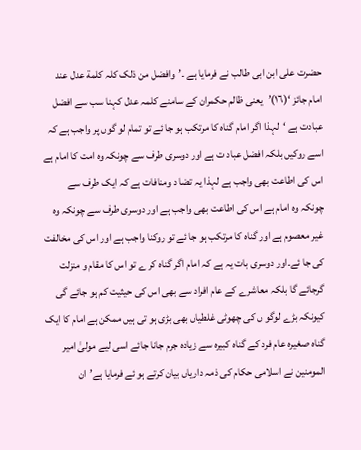حضرت علی ابن ابی طالب نے فرمایا ہے ۔’وافضل من ذلک کلہ کلمة عدل عند امام جائز ‘(١٦)’یعنی ظالم حکمران کے سامنے کلمہ عدل کہنا سب سے افضل عبادت ہے ‘لہذا اگر امام گناہ کا مرتکب ہو جا ئے تو تمام لو گوں پر واجب ہے کہ اسے روکیں بلکہ افضل عباد ت ہے اور دوسری طرف سے چونکہ وہ امت کا امام ہے اس کی اطاعت بھی واجب ہے لہذا یہ تضا د ومنافات ہے کہ ایک طرف سے چونکہ وہ امام ہے اس کی اطاعت بھی واجب ہے اور دوسری طرف سے چونکہ وہ غیر معصوم ہے اور گناہ کا مرتکب ہو جا ئے تو روکنا واجب ہے اور اس کی مخالفت کی جا ئے۔اور دوسری بات یہ ہے کہ امام اگر گناہ کر ے تو اس کا مقام و منزلت گرجائے گا بلکہ معاشرے کے عام افراد سے بھی اس کی حیثیت کم ہو جائے گی کیونکہ بڑے لوگو ں کی چھوٹی غلطیاں بھی بڑی ہو تی ہیں ممکن ہے امام کا ایک گناہ صغیرہ عام فرد کے گناہ کبیرہ سے زیادہ جرم جانا جائے اسی لیے مولیٰ امیر المومنین نے اسلامی حکام کی ذمہ داریاں بیان کرتے ہو ئے فرمایا ہے’ان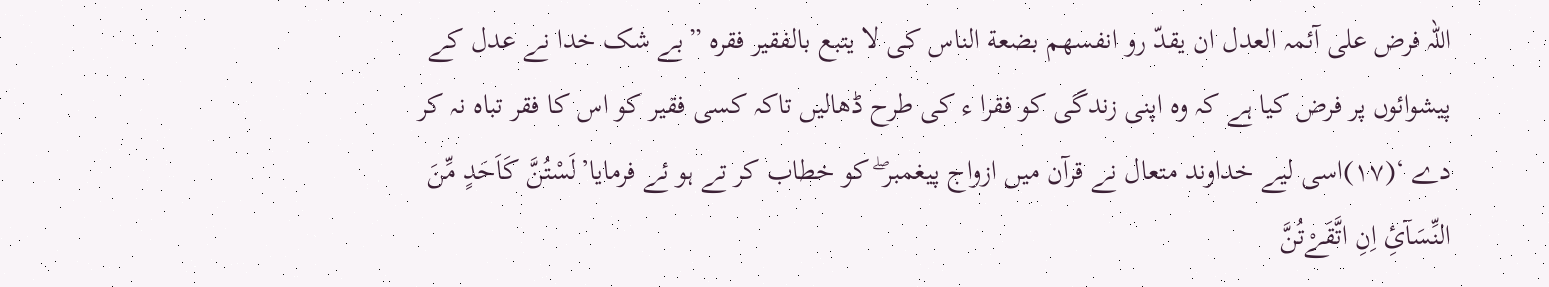اللہ فرض علی آئمہ العدل ان یقدّ رو انفسھم بضعة الناس کی لا یتبع بالفقیر فقرہ ”بے شک خدا نے عدل کے پیشوائوں پر فرض کیا ہے کہ وہ اپنی زندگی کو فقرا ء کی طرح ڈھالیں تاکہ کسی فقیر کو اس کا فقر تباہ نہ کر دے ‘(١٧)اسی لیے خداوند متعال نے قرآن میں ازواج پیغمبر ۖ کو خطاب کر تے ہو ئے فرمایا’لَسْتُنَّ کَاَحَدٍ مِّنَ النِّسَآئِ اِنِ اتَّقَےْتُنَّ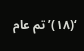‘(١٨)’تم عام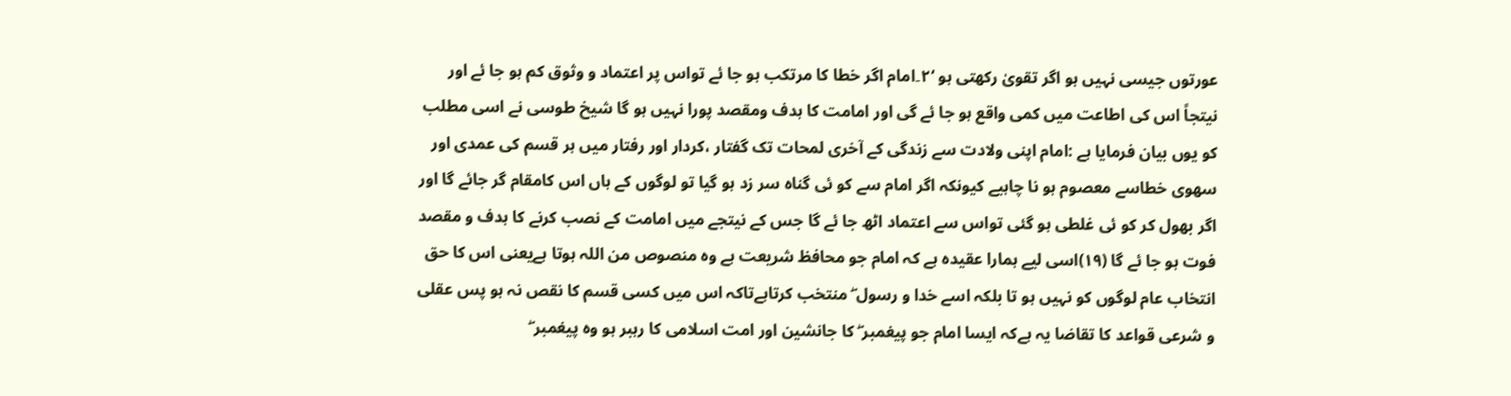عورتوں جیسی نہیں ہو اگر تقویٰ رکھتی ہو ‘٢۔امام اگر خطا کا مرتکب ہو جا ئے تواس پر اعتماد و وثوق کم ہو جا ئے اور نیتجاً اس کی اطاعت میں کمی واقع ہو جا ئے گی اور امامت کا ہدف ومقصد پورا نہیں ہو گا شیخ طوسی نے اسی مطلب کو یوں بیان فرمایا ہے :امام اپنی ولادت سے زندگی کے آخری لمحات تک گفتار ،کردار اور رفتار میں ہر قسم کی عمدی اور سھوی خطاسے معصوم ہو نا چاہیے کیونکہ اگر امام سے کو ئی گناہ سر زد ہو گیا تو لوگوں کے ہاں اس کامقام گر جائے گا اور اگر بھول کر کو ئی غلطی ہو گئی تواس سے اعتماد اٹھ جا ئے گا جس کے نیتجے میں امامت کے نصب کرنے کا ہدف و مقصد فوت ہو جا ئے گا (١٩)اسی لیے ہمارا عقیدہ ہے کہ امام جو محافظ شریعت ہے وہ منصوص من اللہ ہوتا ہےیعنی اس کا حق انتخاب عام لوگوں کو نہیں ہو تا بلکہ اسے خدا و رسول ۖ منتخب کرتاہےتاکہ اس میں کسی قسم کا نقص نہ ہو پس عقلی و شرعی قواعد کا تقاضا یہ ہےکہ ایسا امام جو پیغمبر ۖ کا جانشین اور امت اسلامی کا رہبر ہو وہ پیغمبر ۖ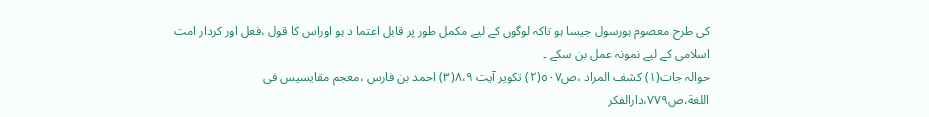کی طرح معصوم ہورسول جیسا ہو تاکہ لوگوں کے لیے مکمل طور پر قابل اعتما د ہو اوراس کا قول ،فعل اور کردار امت اسلامی کے لیے نمونہ عمل بن سکے ۔
حوالہ جات(١) کشف المراد ،ص٥٠٧(٢) تکویر آیت ٨،٩(٣) احمد بن فارس ،معجم مقایسیس فی اللغة،ص٧٧٩،دارالفکر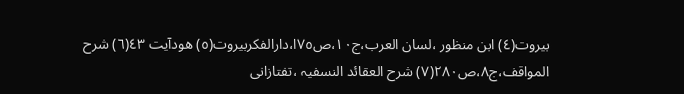بیروت(٤) ابن منظور ،لسان العرب،ج١٠،ص٧٥ا،دارالفکربیروت(٥) ھودآیت ٤٣(٦) شرح المواقف،ج٨،ص٢٨٠(٧) شرح العقائد النسفیہ ،تفتازانی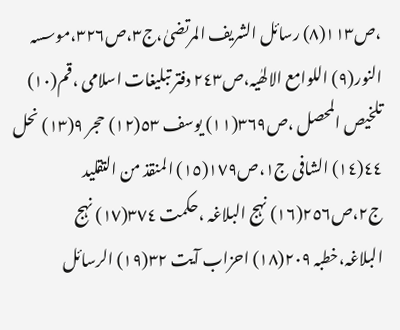،ص١١٣(٨) رسائل الشریف المرتضیٰ،ج٣،ص٣٢٦،موسسہ النور(٩) اللوامع الالھٰیہ،ص٢٤٣ دفتر تبلیغات اسلامی ،قم(١٠) تلخیص المحصل ،ص٣٦٩(١١) یوسف ٥٣(١٢) حجر ٩(١٣) نحل ٤٤(١٤) الشافی ج١،ص١٧٩(١٥) المنقذ من التقلید ج٢،ص٢٥٦(١٦) نہج البلاغہ ،حکمت ٣٧٤(١٧) نہج البلاغہ،خطبہ ٢٠٩(١٨) احزاب آیت ٣٢(١٩) الرسائل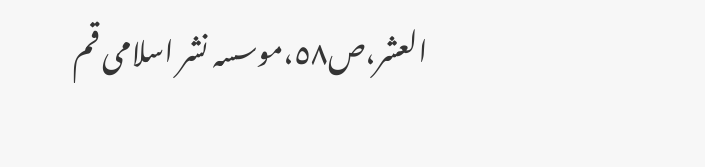العشر،ص٥٨،موسسہ نشر اسلامی قم